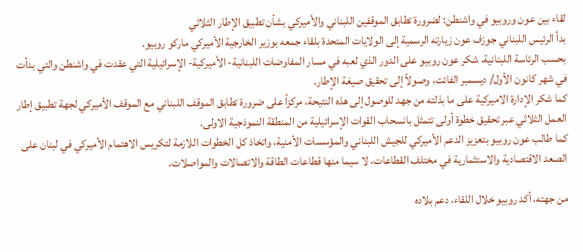لقاء بين عون وروبيو في واشنطن: لضرورة تطابق الموقفين اللبناني والأميركي بشأن تطبيق الإطار الثلاثي
بدأ الرئيس اللبناني جوزف عون زيارته الرسمية إلى الولايات المتحدة بلقاء جمعه بوزير الخارجية الأميركي ماركو روبيو.
بحسب الرئاسة اللبنانية، شكر عون روبيو على الدور الذي لعبه في مسار المفاوضات اللبنانية- الأميركية- الإسرائيلية التي عقدت في واشنطن والتي بدأت في شهر كانون الأول/ ديسمبر الفائت، وصولاً إلى تحقيق صيغة الإطار.
كما شكر الإدارة الاميركية على ما بذلته من جهد للوصول إلى هذه النتيحة، مركزاً على ضرورة تطابق الموقف اللبناني مع الموقف الأميركي لجهة تطبيق إطار العمل الثلاثي عبر تحقيق خطوة أولى تتمثل بانسحاب القوات الإسرائيلية من المنطقة النموذجية الاولى.
كما طالب عون روبيو بتعزيز الدعم الأميركي للجيش اللبناني والمؤسسات الأمنية، واتخاذ كل الخطوات اللازمة لتكريس الاهتمام الأميركي في لبنان على الصعد الاقتصادية والاستثمارية في مختلف القطاعات، لا سيما منها قطاعات الطاقة والاتصالات والمواصلات.

من جهته، أكد روبيو خلال اللقاء، دعم بلاده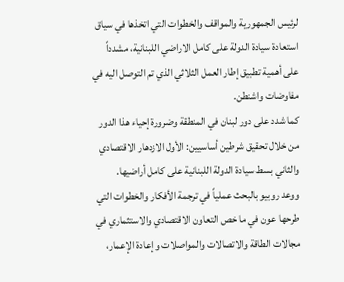لرئيس الجمهورية والمواقف والخطوات التي اتخذها في سياق استعادة سيادة الدولة على كامل الاراضي اللبنانية، مشدداً على أهمية تطبيق إطار العمل الثلاثي الذي تم التوصل اليه في مفاوضات واشنطن.
كما شدد على دور لبنان في المنطقة وضرورة إحياء هذا الدور من خلال تحقيق شرطين أساسيين: الأول الازدهار الاقتصادي والثاني بسط سيادة الدولة اللبنانية على كامل أراضيها.
ووعد روبيو بالبحث عملياً في ترجمة الأفكار والخطوات التي طرحها عون في ما خص التعاون الاقتصادي والاستثماري في مجالات الطاقة والاتصالات والمواصلات وإعادة الإعمار،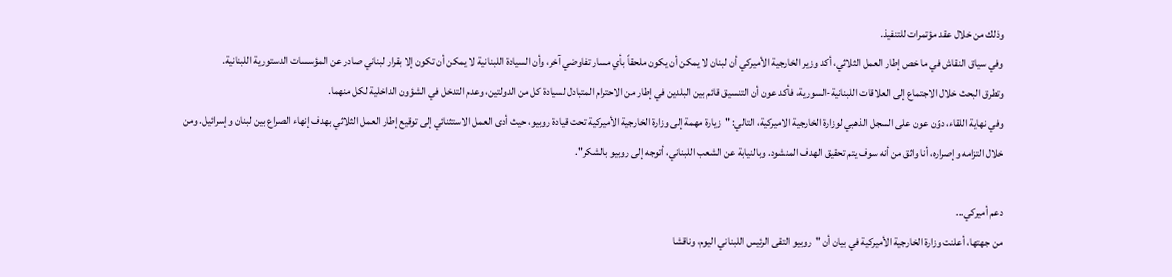وذلك من خلال عقد مؤتمرات للتنفيذ.
وفي سياق النقاش في ما خص إطار العمل الثلاثي، أكد وزير الخارجية الأميركي أن لبنان لا يمكن أن يكون ملحقاً بأي مسار تفاوضي آخر، وأن السيادة اللبنانية لا يمكن أن تكون إلا بقرار لبناني صادر عن المؤسسات الدستورية اللبنانية.
وتطرق البحث خلال الاجتماع إلى العلاقات اللبنانية-السورية، فأكد عون أن التنسيق قائم بين البلدين في إطار من الاحترام المتبادل لسيادة كل من الدولتين، وعدم التدخل في الشؤون الداخلية لكل منهما.
وفي نهاية اللقاء، دوّن عون على السجل الذهبي لوزارة الخارجية الاميركية، التالي: "زيارة مهمة إلى وزارة الخارجية الأميركية تحت قيادة روبيو، حيث أدى العمل الاستثنائي إلى توقيع إطار العمل الثلاثي بهدف إنهاء الصراع بين لبنان وإسرائيل. ومن خلال التزامه وإصراره، أنا واثق من أنه سوف يتم تحقيق الهدف المنشود. وبالنيابة عن الشعب اللبناني، أتوجه إلى روبيو بالشكر".

دعم أميركي...
من جهتها، أعلنت وزارة الخارجية الأميركية في بيان أن "روبيو التقى الرئيس اللبناني اليوم، وناقشا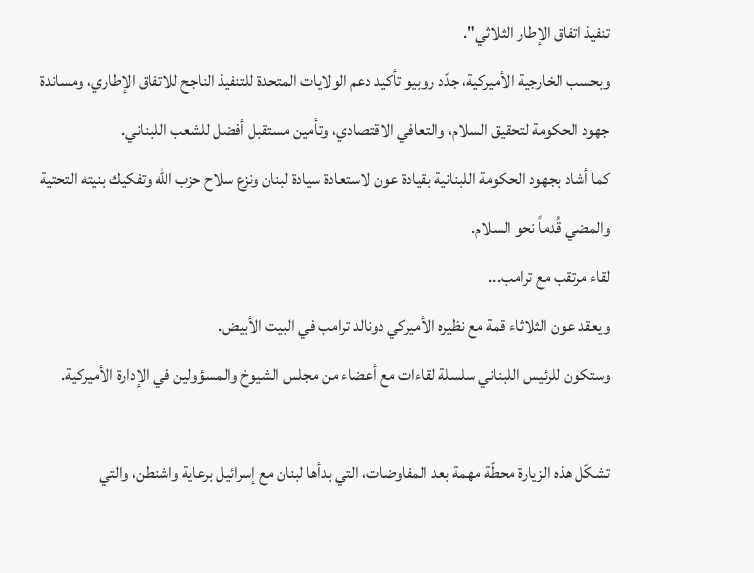تنفيذ اتفاق الإطار الثلاثي".
وبحسب الخارجية الأميركية، جدّد روبيو تأكيد دعم الولايات المتحدة للتنفيذ الناجح للاتفاق الإطاري، ومساندة جهود الحكومة لتحقيق السلام، والتعافي الاقتصادي، وتأمين مستقبل أفضل للشعب اللبناني.
كما أشاد بجهود الحكومة اللبنانية بقيادة عون لاستعادة سيادة لبنان ونزع سلاح حزب الله وتفكيك بنيته التحتية والمضي قُدماً نحو السلام.
لقاء مرتقب مع ترامب...
ويعقد عون الثلاثاء قمة مع نظيره الأميركي دونالد ترامب في البيت الأبيض.
وستكون للرئيس اللبناني سلسلة لقاءات مع أعضاء من مجلس الشيوخ والمسؤولين في الإدارة الأميركية.

تشكّل هذه الزيارة محطّة مهمة بعد المفاوضات، التي بدأها لبنان مع إسرائيل برعاية واشنطن، والتي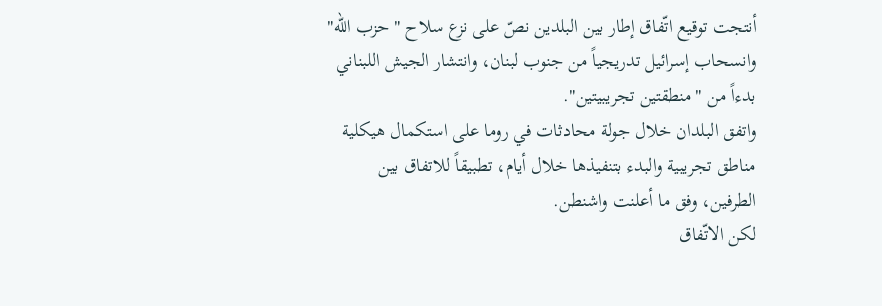أنتجت توقيع اتّفاق إطار بين البلدين نصّ على نزع سلاح "حزب الله" وانسحاب إسرائيل تدريجياً من جنوب لبنان، وانتشار الجيش اللبناني بدءاً من "منطقتين تجريبيتين".
واتفق البلدان خلال جولة محادثات في روما على استكمال هيكلية مناطق تجريبية والبدء بتنفيذها خلال أيام، تطبيقاً للاتفاق بين الطرفين، وفق ما أعلنت واشنطن.
لكن الاتّفاق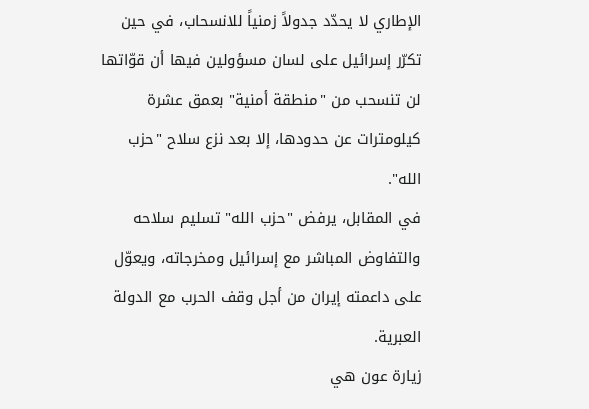الإطاري لا يحدّد جدولاً زمنياً للانسحاب، في حين تكرّر إسرائيل على لسان مسؤولين فيها أن قوّاتها لن تنسحب من "منطقة أمنية" بعمق عشرة كيلومترات عن حدودها، إلا بعد نزع سلاح "حزب الله".
في المقابل، يرفض "حزب الله" تسليم سلاحه والتفاوض المباشر مع إسرائيل ومخرجاته، ويعوّل على داعمته إيران من أجل وقف الحرب مع الدولة العبرية.
زيارة عون هي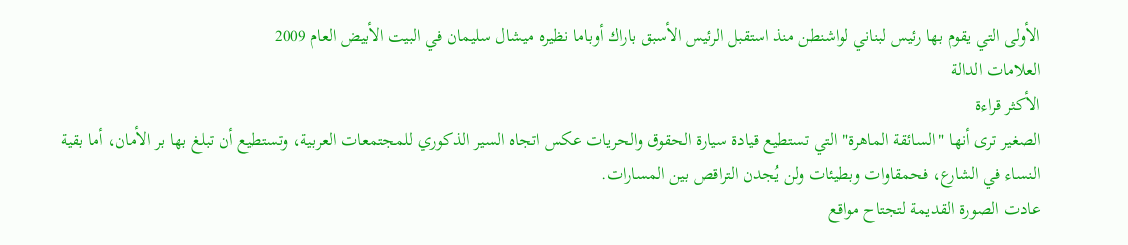الأولى التي يقوم بها رئيس لبناني لواشنطن منذ استقبل الرئيس الأسبق باراك أوباما نظيره ميشال سليمان في البيت الأبيض العام 2009
العلامات الدالة
الأكثر قراءة
الصغير ترى أنها "السائقة الماهرة" التي تستطيع قيادة سيارة الحقوق والحريات عكس اتجاه السير الذكوري للمجتمعات العربية، وتستطيع أن تبلغ بها بر الأمان، أما بقية النساء في الشارع، فحمقاوات وبطيئات ولن يُجدن التراقص بين المسارات.
عادت الصورة القديمة لتجتاح مواقع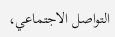التواصل الاجتماعي،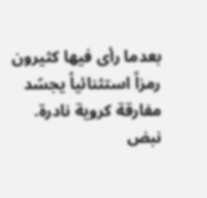بعدما رأى فيها كثيرون رمزاً استثنائياً يجسّد مفارقة كروية نادرة.
نبض